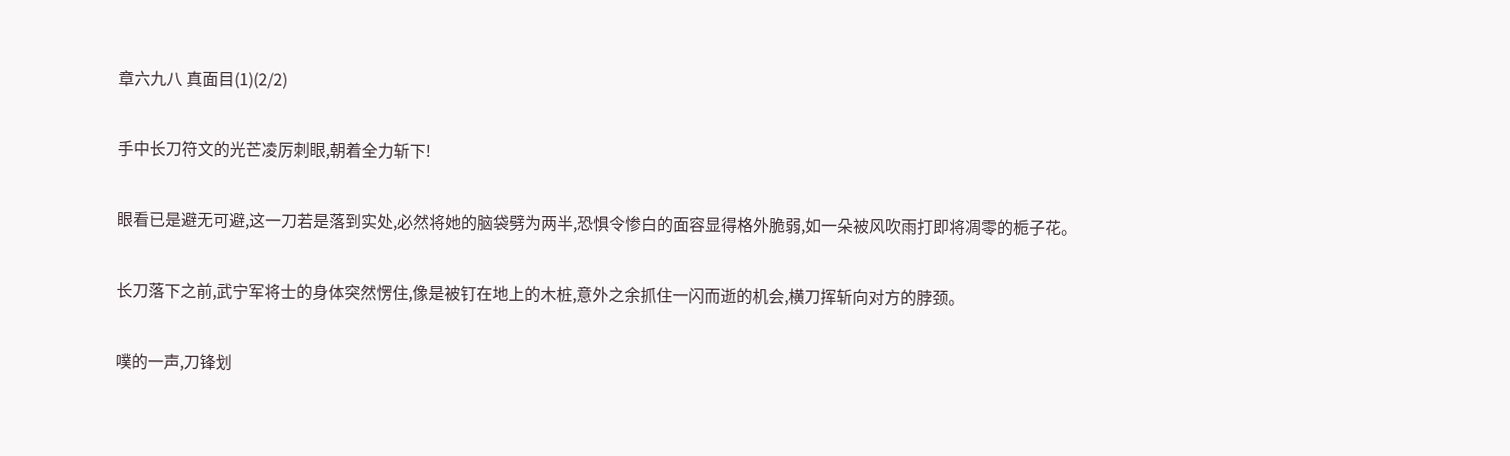章六九八 真面目(1)(2/2)

手中长刀符文的光芒凌厉刺眼,朝着全力斩下!

眼看已是避无可避,这一刀若是落到实处,必然将她的脑袋劈为两半,恐惧令惨白的面容显得格外脆弱,如一朵被风吹雨打即将凋零的栀子花。

长刀落下之前,武宁军将士的身体突然愣住,像是被钉在地上的木桩,意外之余抓住一闪而逝的机会,横刀挥斩向对方的脖颈。

噗的一声,刀锋划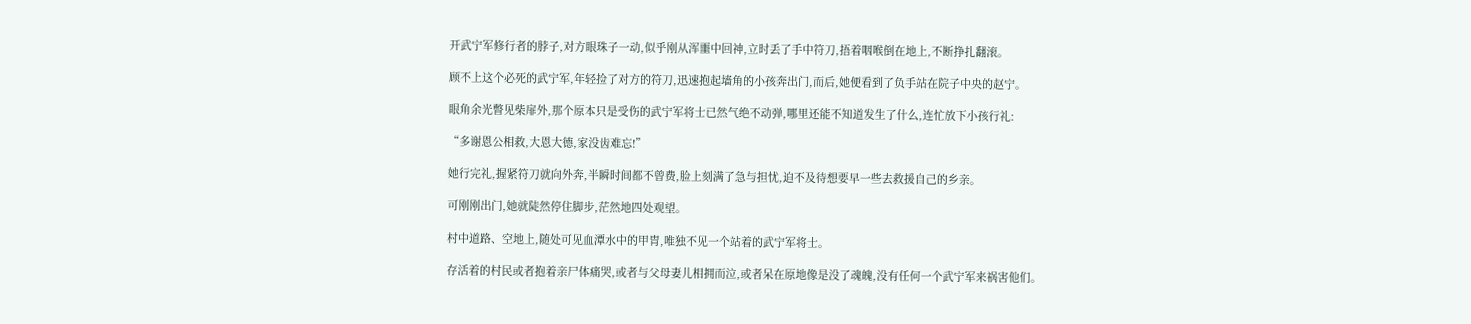开武宁军修行者的脖子,对方眼珠子一动,似乎刚从浑噩中回神,立时丢了手中符刀,捂着咽喉倒在地上,不断挣扎翻滚。

顾不上这个必死的武宁军,年轻捡了对方的符刀,迅速抱起墙角的小孩奔出门,而后,她便看到了负手站在院子中央的赵宁。

眼角余光瞥见柴扉外,那个原本只是受伤的武宁军将士已然气绝不动弹,哪里还能不知道发生了什么,连忙放下小孩行礼:

“多谢恩公相救,大恩大德,家没齿难忘!”

她行完礼,握紧符刀就向外奔,半瞬时间都不曾费,脸上刻满了急与担忧,迫不及待想要早一些去救援自己的乡亲。

可刚刚出门,她就陡然停住脚步,茫然地四处观望。

村中道路、空地上,随处可见血潭水中的甲胄,唯独不见一个站着的武宁军将士。

存活着的村民或者抱着亲尸体痛哭,或者与父母妻儿相拥而泣,或者呆在原地像是没了魂魄,没有任何一个武宁军来祸害他们。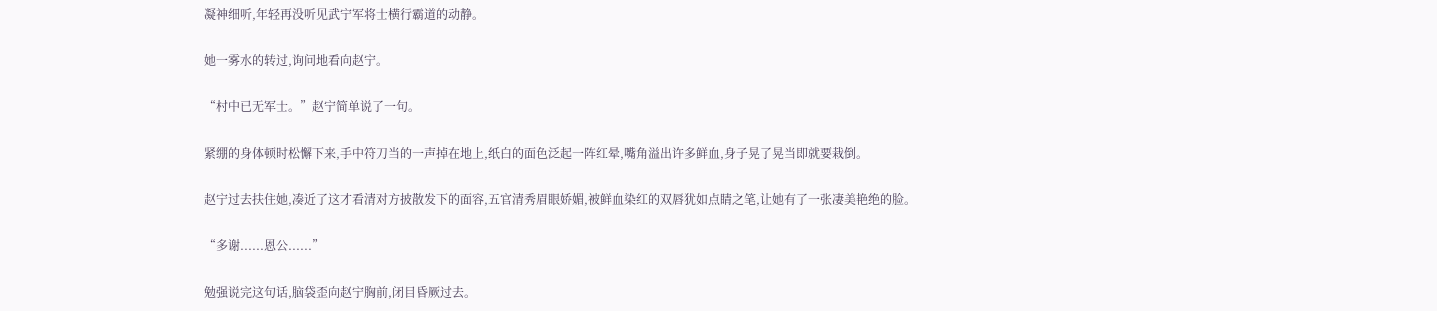凝神细听,年轻再没听见武宁军将士横行霸道的动静。

她一雾水的转过,询问地看向赵宁。

“村中已无军士。”赵宁简单说了一句。

紧绷的身体顿时松懈下来,手中符刀当的一声掉在地上,纸白的面色泛起一阵红晕,嘴角溢出许多鲜血,身子晃了晃当即就要栽倒。

赵宁过去扶住她,凑近了这才看清对方披散发下的面容,五官清秀眉眼娇媚,被鲜血染红的双唇犹如点睛之笔,让她有了一张凄美艳绝的脸。

“多谢......恩公......”

勉强说完这句话,脑袋歪向赵宁胸前,闭目昏厥过去。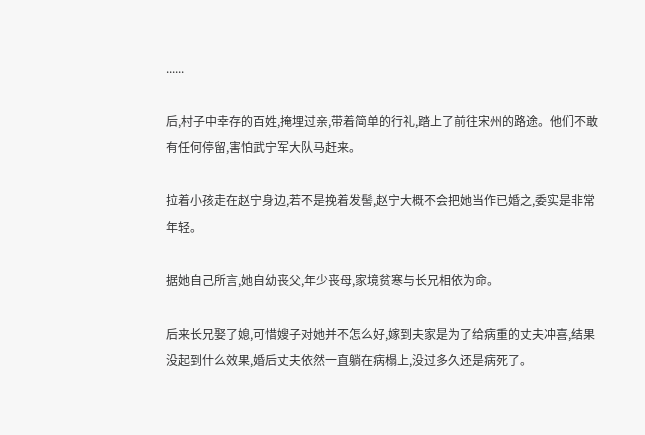......

后,村子中幸存的百姓,掩埋过亲,带着简单的行礼,踏上了前往宋州的路途。他们不敢有任何停留,害怕武宁军大队马赶来。

拉着小孩走在赵宁身边,若不是挽着发髻,赵宁大概不会把她当作已婚之,委实是非常年轻。

据她自己所言,她自幼丧父,年少丧母,家境贫寒与长兄相依为命。

后来长兄娶了媳,可惜嫂子对她并不怎么好,嫁到夫家是为了给病重的丈夫冲喜,结果没起到什么效果,婚后丈夫依然一直躺在病榻上,没过多久还是病死了。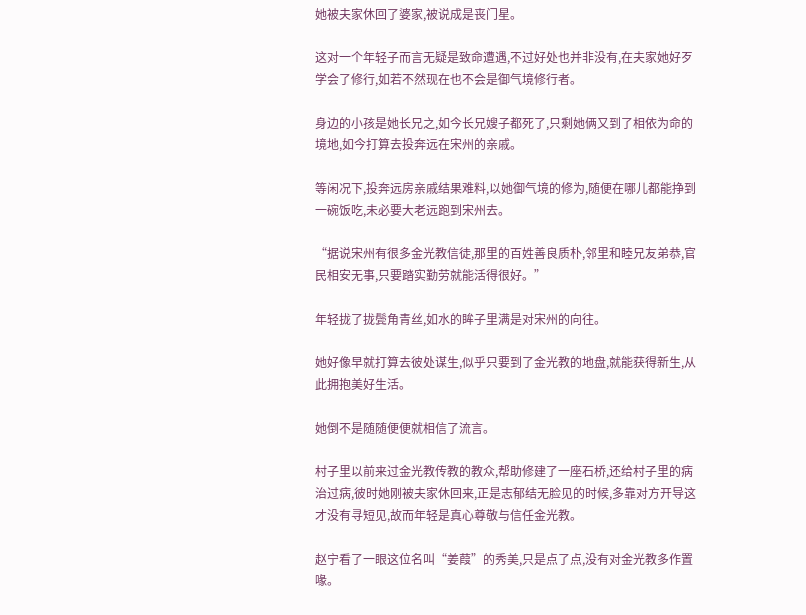她被夫家休回了婆家,被说成是丧门星。

这对一个年轻子而言无疑是致命遭遇,不过好处也并非没有,在夫家她好歹学会了修行,如若不然现在也不会是御气境修行者。

身边的小孩是她长兄之,如今长兄嫂子都死了,只剩她俩又到了相依为命的境地,如今打算去投奔远在宋州的亲戚。

等闲况下,投奔远房亲戚结果难料,以她御气境的修为,随便在哪儿都能挣到一碗饭吃,未必要大老远跑到宋州去。

“据说宋州有很多金光教信徒,那里的百姓善良质朴,邻里和睦兄友弟恭,官民相安无事,只要踏实勤劳就能活得很好。”

年轻拢了拢鬓角青丝,如水的眸子里满是对宋州的向往。

她好像早就打算去彼处谋生,似乎只要到了金光教的地盘,就能获得新生,从此拥抱美好生活。

她倒不是随随便便就相信了流言。

村子里以前来过金光教传教的教众,帮助修建了一座石桥,还给村子里的病治过病,彼时她刚被夫家休回来,正是志郁结无脸见的时候,多靠对方开导这才没有寻短见,故而年轻是真心尊敬与信任金光教。

赵宁看了一眼这位名叫“姜葭”的秀美,只是点了点,没有对金光教多作置喙。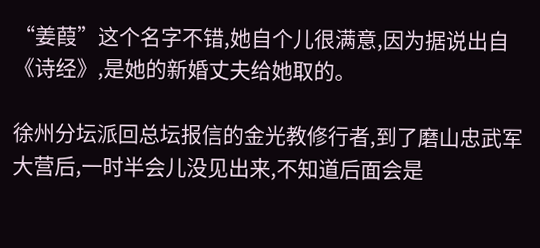“姜葭”这个名字不错,她自个儿很满意,因为据说出自《诗经》,是她的新婚丈夫给她取的。

徐州分坛派回总坛报信的金光教修行者,到了磨山忠武军大营后,一时半会儿没见出来,不知道后面会是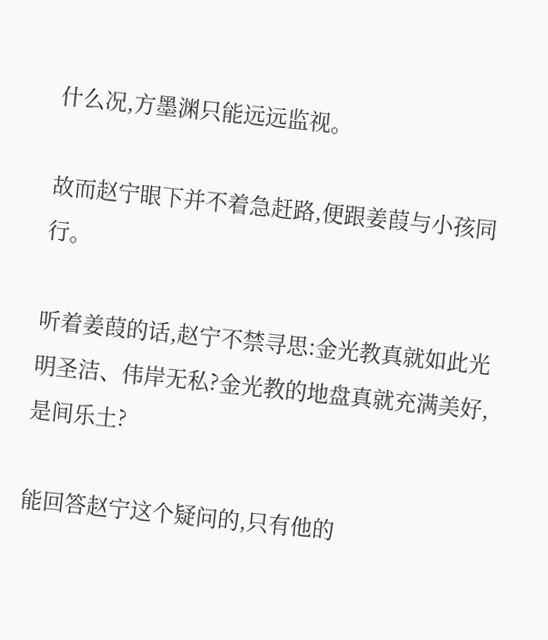什么况,方墨渊只能远远监视。

故而赵宁眼下并不着急赶路,便跟姜葭与小孩同行。

听着姜葭的话,赵宁不禁寻思:金光教真就如此光明圣洁、伟岸无私?金光教的地盘真就充满美好,是间乐土?

能回答赵宁这个疑问的,只有他的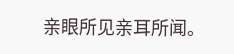亲眼所见亲耳所闻。